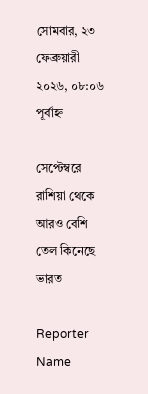সোমবার, ২৩ ফেব্রুয়ারী ২০২৬, ০৮:০৬ পূর্বাহ্ন

সেপ্টেম্বরে রাশিয়া থেকে আরও বেশি তেল কিনেছে ভারত

Reporter Name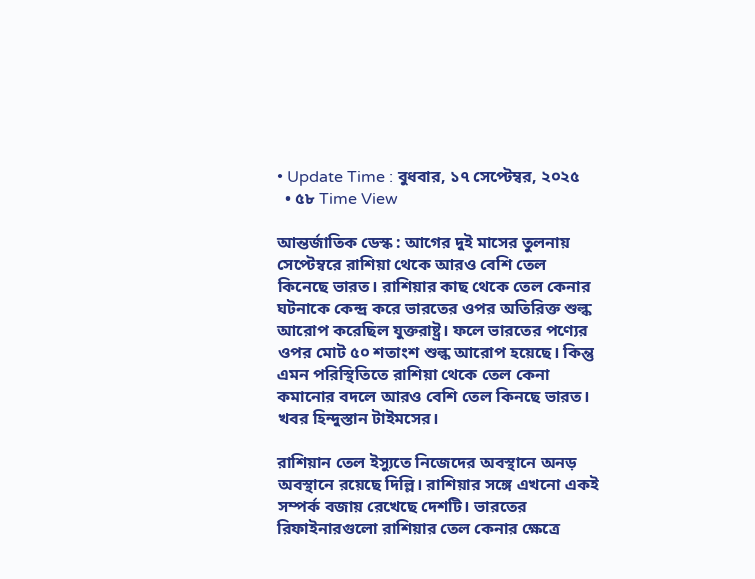• Update Time : বুধবার, ১৭ সেপ্টেম্বর, ২০২৫
  • ৫৮ Time View

আন্তর্জাতিক ডেস্ক : আগের দুই মাসের তুলনায় সেপ্টেম্বরে রাশিয়া থেকে আরও বেশি তেল কিনেছে ভারত। রাশিয়ার কাছ থেকে তেল কেনার ঘটনাকে কেন্দ্র করে ভারতের ওপর অতিরিক্ত শুল্ক আরোপ করেছিল যুক্তরাষ্ট্র। ফলে ভারতের পণ্যের ওপর মোট ৫০ শতাংশ শুল্ক আরোপ হয়েছে। কিন্তু এমন পরিস্থিতিতে রাশিয়া থেকে তেল কেনা কমানোর বদলে আরও বেশি তেল কিনছে ভারত। খবর হিন্দুস্তান টাইমসের।

রাশিয়ান তেল ইস্যুতে নিজেদের অবস্থানে অনড় অবস্থানে রয়েছে দিল্লি। রাশিয়ার সঙ্গে এখনো একই সম্পর্ক বজায় রেখেছে দেশটি। ভারতের রিফাইনারগুলো রাশিয়ার তেল কেনার ক্ষেত্রে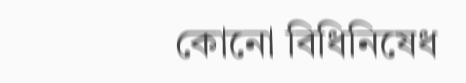কোনো বিধিনিষেধ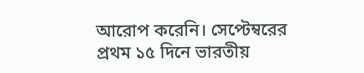আরোপ করেনি। সেপ্টেম্বরের প্রথম ১৫ দিনে ভারতীয়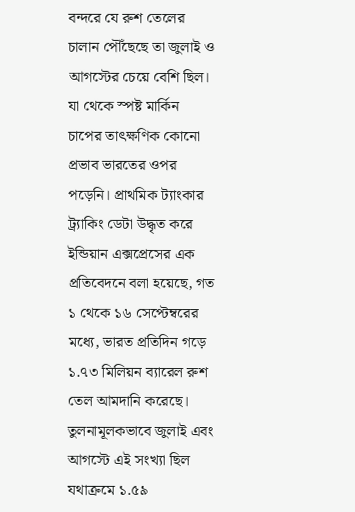বন্দরে যে রুশ তেলের চালান পৌঁছেছে তা জুলাই ও আগস্টের চেয়ে বেশি ছিল। যা থেকে স্পষ্ট মার্কিন চাপের তাৎক্ষণিক কোনো প্রভাব ভারতের ওপর পড়েনি। প্রাথমিক ট্যাংকার ট্র্যাকিং ডেটা উদ্ধৃত করে ইন্ডিয়ান এক্সপ্রেসের এক প্রতিবেদনে বলা হয়েছে, গত ১ থেকে ১৬ সেপ্টেম্বরের মধ্যে, ভারত প্রতিদিন গড়ে ১.৭৩ মিলিয়ন ব্যারেল রুশ তেল আমদানি করেছে। তুলনামূলকভাবে জুলাই এবং আগস্টে এই সংখ্যা ছিল যথাক্রমে ১.৫৯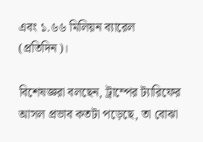এবং ১.৬৬ মিলিয়ন ব্যারেল (প্রতিদিন)।

বিশেষজ্ঞরা বলছেন, ট্রাম্পের ট্যারিফের আসল প্রভাব কতটা পড়েছে, তা বোঝা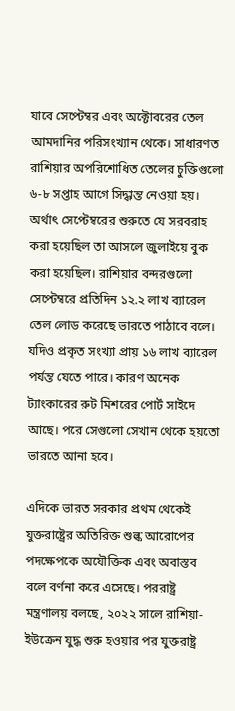যাবে সেপ্টেম্বর এবং অক্টোবরের তেল আমদানির পরিসংখ্যান থেকে। সাধারণত রাশিয়ার অপরিশোধিত তেলের চুক্তিগুলো ৬-৮ সপ্তাহ আগে সিদ্ধান্ত নেওয়া হয়। অর্থাৎ সেপ্টেম্বরের শুরুতে যে সরবরাহ করা হয়েছিল তা আসলে জুলাইয়ে বুক করা হয়েছিল। রাশিয়ার বন্দরগুলো সেপ্টেম্বরে প্রতিদিন ১২.২ লাখ ব্যারেল তেল লোড করেছে ভারতে পাঠাবে বলে। যদিও প্রকৃত সংখ্যা প্রায় ১৬ লাখ ব্যারেল পর্যন্ত যেতে পারে। কারণ অনেক ট্যাংকারের রুট মিশরের পোর্ট সাইদে আছে। পরে সেগুলো সেখান থেকে হয়তো ভারতে আনা হবে।

এদিকে ভারত সরকার প্রথম থেকেই যুক্তরাষ্ট্রের অতিরিক্ত শুল্ক আরোপের পদক্ষেপকে অযৌক্তিক এবং অবাস্তব বলে বর্ণনা করে এসেছে। পররাষ্ট্র মন্ত্রণালয় বলছে, ২০২২ সালে রাশিয়া-ইউক্রেন যুদ্ধ শুরু হওয়ার পর যুক্তরাষ্ট্র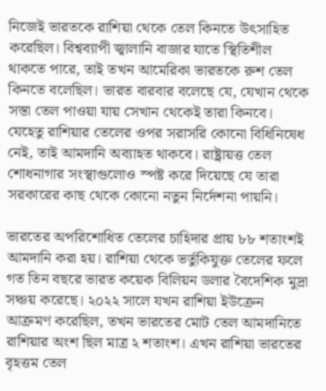নিজেই ভারতকে রাশিয়া থেকে তেল কিনতে উৎসাহিত করেছিল। বিশ্বব্যাপী জ্বালানি বাজার যাতে স্থিতিশীল থাকতে পারে, তাই তখন আমেরিকা ভারতকে রুশ তেল কিনতে বলেছিল। ভারত বারবার বলেছে যে, যেখান থেকে সস্তা তেল পাওয়া যায় সেখান থেকেই তারা কিনবে। যেহেতু রাশিয়ার তেলের ওপর সরাসরি কোনো বিধিনিষেধ নেই, তাই আমদানি অব্যাহত থাকবে। রাষ্ট্রায়ত্ত তেল শোধনাগার সংস্থাগুলোও স্পষ্ট করে দিয়েছে যে তারা সরকারের কাছ থেকে কোনো নতুন নির্দেশনা পায়নি।

ভারতের অপরিশোধিত তেলের চাহিদার প্রায় ৮৮ শতাংশই আমদানি করা হয়। রাশিয়া থেকে ভর্তুকিযুক্ত তেলের ফলে গত তিন বছরে ভারত কয়েক বিলিয়ন ডলার বৈদেশিক মুদ্রা সঞ্চয় করেছে। ২০২২ সালে যখন রাশিয়া ইউক্রেন আক্রমণ করেছিল, তখন ভারতের মোট তেল আমদানিতে রাশিয়ার অংশ ছিল মাত্র ২ শতাংশ। এখন রাশিয়া ভারতের বৃহত্তম তেল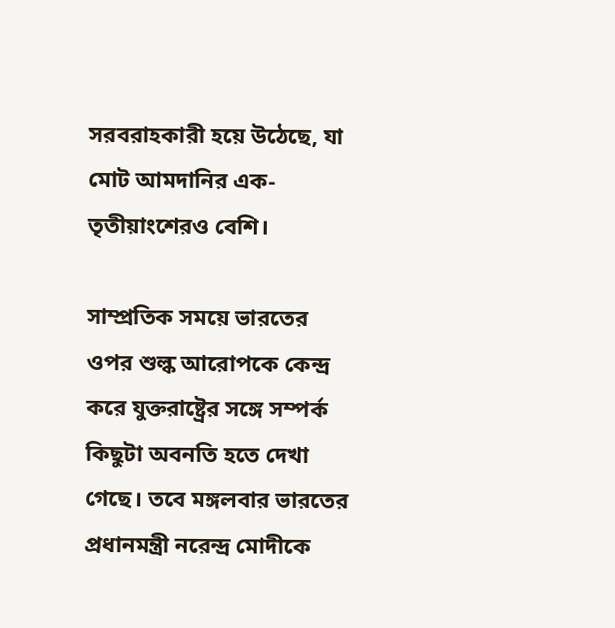সরবরাহকারী হয়ে উঠেছে, যা মোট আমদানির এক-তৃতীয়াংশেরও বেশি।

সাম্প্রতিক সময়ে ভারতের ওপর শুল্ক আরোপকে কেন্দ্র করে যুক্তরাষ্ট্রের সঙ্গে সম্পর্ক কিছুটা অবনতি হতে দেখা গেছে। তবে মঙ্গলবার ভারতের প্রধানমন্ত্রী নরেন্দ্র মোদীকে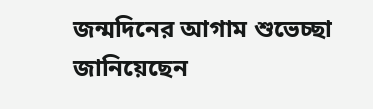জন্মদিনের আগাম শুভেচ্ছা জানিয়েছেন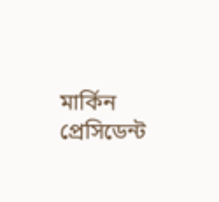মার্কিন প্রেসিডেন্ট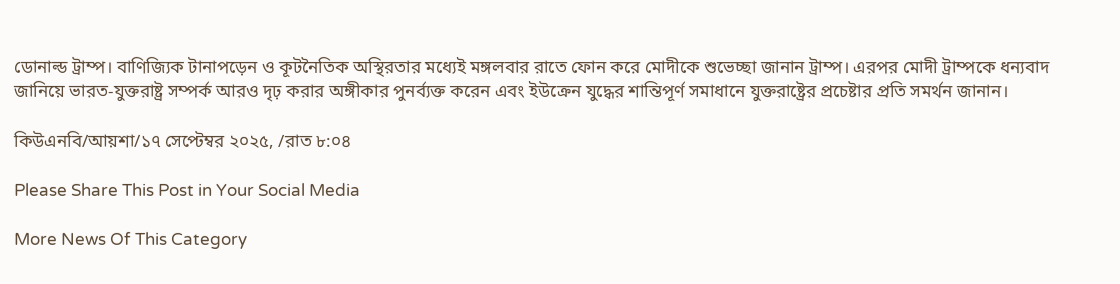ডোনাল্ড ট্রাম্প। বাণিজ্যিক টানাপড়েন ও কূটনৈতিক অস্থিরতার মধ্যেই মঙ্গলবার রাতে ফোন করে মোদীকে শুভেচ্ছা জানান ট্রাম্প। এরপর মোদী ট্রাম্পকে ধন্যবাদ জানিয়ে ভারত-যুক্তরাষ্ট্র সম্পর্ক আরও দৃঢ় করার অঙ্গীকার পুনর্ব্যক্ত করেন এবং ইউক্রেন যুদ্ধের শান্তিপূর্ণ সমাধানে যুক্তরাষ্ট্রের প্রচেষ্টার প্রতি সমর্থন জানান।

কিউএনবি/আয়শা/১৭ সেপ্টেম্বর ২০২৫, /রাত ৮:০৪

Please Share This Post in Your Social Media

More News Of This Category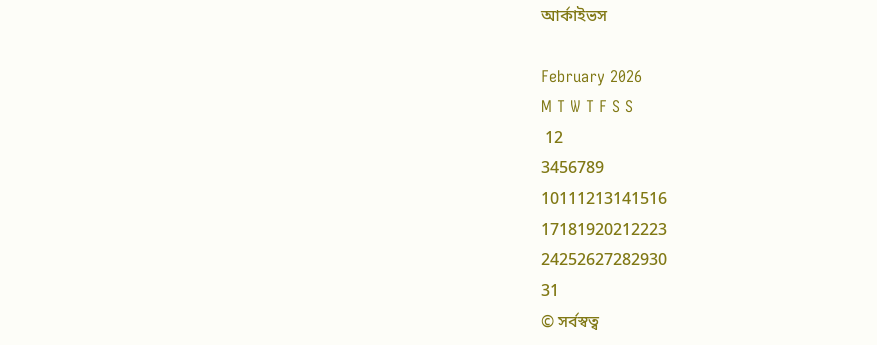আর্কাইভস

February 2026
M T W T F S S
 12
3456789
10111213141516
17181920212223
24252627282930
31
© সর্বস্বত্ব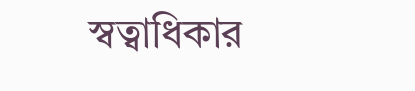স্বত্বাধিকার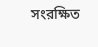সংরক্ষিত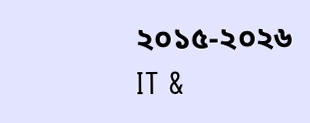২০১৫-২০২৬
IT &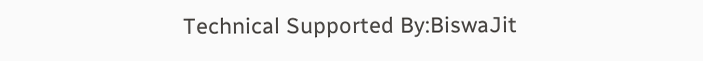Technical Supported By:BiswaJit